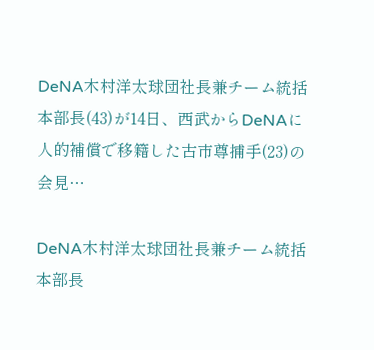DeNA木村洋太球団社長兼チーム統括本部長(43)が14日、西武からDeNAに人的補償で移籍した古市尊捕手(23)の会見…

DeNA木村洋太球団社長兼チーム統括本部長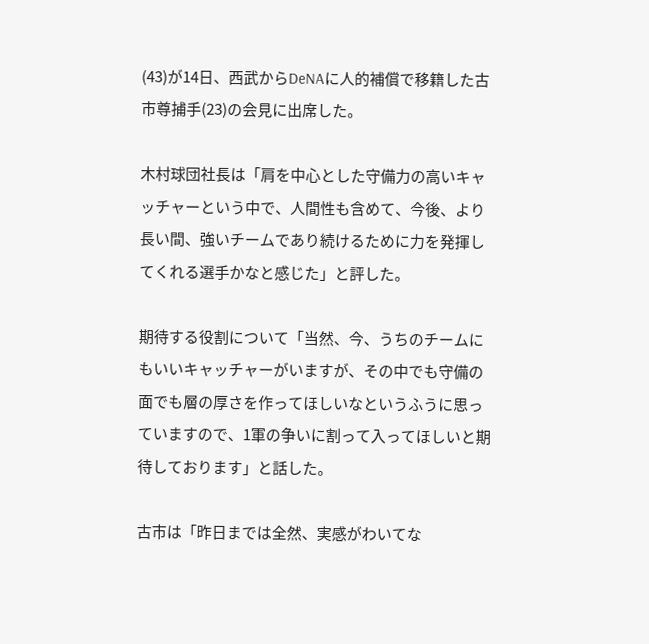(43)が14日、西武からDeNAに人的補償で移籍した古市尊捕手(23)の会見に出席した。

木村球団社長は「肩を中心とした守備力の高いキャッチャーという中で、人間性も含めて、今後、より長い間、強いチームであり続けるために力を発揮してくれる選手かなと感じた」と評した。

期待する役割について「当然、今、うちのチームにもいいキャッチャーがいますが、その中でも守備の面でも層の厚さを作ってほしいなというふうに思っていますので、1軍の争いに割って入ってほしいと期待しております」と話した。

古市は「昨日までは全然、実感がわいてな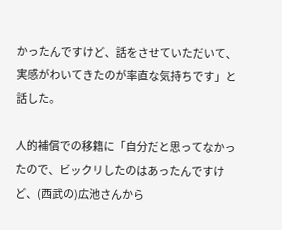かったんですけど、話をさせていただいて、実感がわいてきたのが率直な気持ちです」と話した。

人的補償での移籍に「自分だと思ってなかったので、ビックリしたのはあったんですけど、(西武の)広池さんから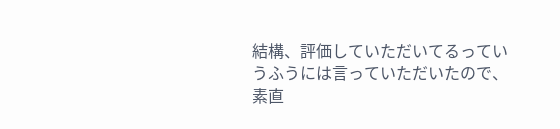結構、評価していただいてるっていうふうには言っていただいたので、素直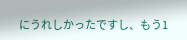にうれしかったですし、もう1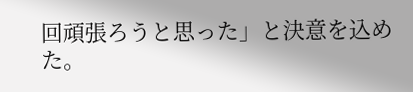回頑張ろうと思った」と決意を込めた。